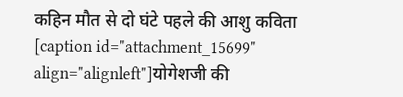कहिन मौत से दो घंटे पहले की आशु कविता [caption id="attachment_15699" align="alignleft"]योगेशजी की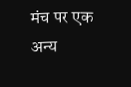मंच पर एक अन्य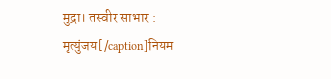मुद्रा। तस्वीर साभार : मृत्युंजय[/caption]नियम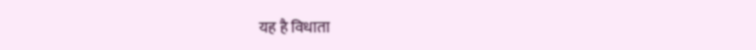यह है विधाता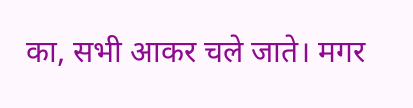का, सभी आकर चले जाते। मगर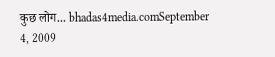कुछ लोग... bhadas4media.comSeptember 4, 2009